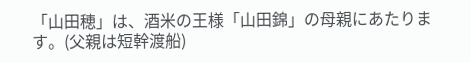「山田穂」は、酒米の王様「山田錦」の母親にあたります。(父親は短幹渡船)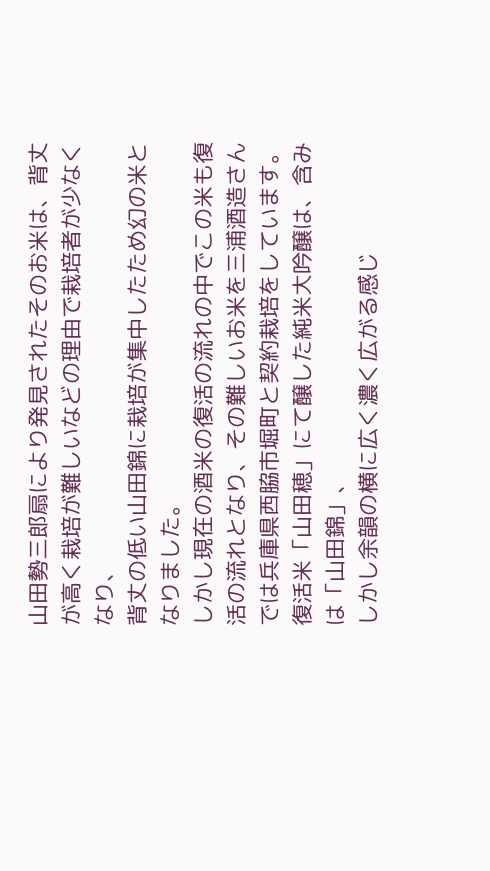山田勢三郎扇により発見されたそのお米は、背丈が高く栽培が難しいなどの理由で栽培者が少なくなり、
背丈の低い山田錦に栽培が集中したため幻の米となりました。
しかし現在の酒米の復活の流れの中でこの米も復活の流れとなり、その難しいお米を三浦酒造さんでは兵庫県西脇市堀町と契約栽培をしています。
復活米「山田穂」にて醸した純米大吟醸は、含みは「山田錦」、
しかし余韻の横に広く濃く広がる感じ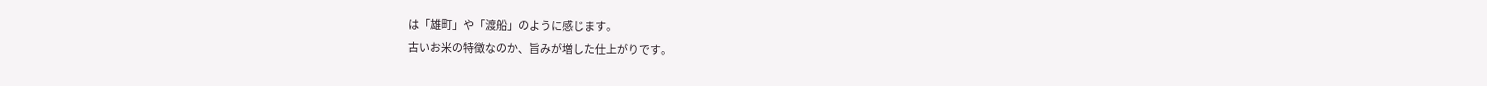は「雄町」や「渡船」のように感じます。
古いお米の特徴なのか、旨みが増した仕上がりです。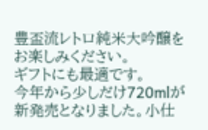豊盃流レトロ純米大吟醸をお楽しみください。
ギフトにも最適です。
今年から少しだけ720mlが新発売となりました。小仕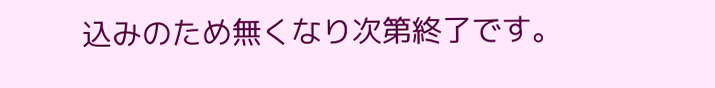込みのため無くなり次第終了です。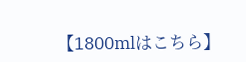【1800mlはこちら】